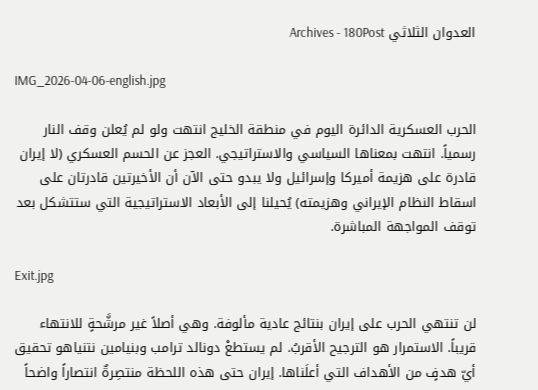العدوان الثلاثي Archives - 180Post

IMG_2026-04-06-english.jpg

الحرب العسكرية الدائرة اليوم في منطقة الخليج انتهت ولو لم يُعلن وقف النار رسمياً. انتهت بمعناها السياسي والاستراتيجي. العجز عن الحسم العسكري (لا إيران قادرة على هزيمة أميركا وإسرائيل ولا يبدو حتى الآن أن الأخيرتين قادرتان على اسقاط النظام الإيراني وهزيمته) يُحيلنا إلى الأبعاد الاستراتيجية التي ستتشكل بعد توقف المواجهة المباشرة.

Exit.jpg

لن تنتهي الحرب على إيران بنتائج عادية مألوفة. وهي أصلاً غير مرشَّحةٍ للانتهاء قريباً. الاستمرار هو الترجيح الأقربُ. لم يستطعْ دونالد ترامب وبنيامين نتنياهو تحقيق أيّ هدفٍ من الأهداف التي أعلَناها. إيران حتى هذه اللحظة منتصِرةٌ انتصاراً واضحاً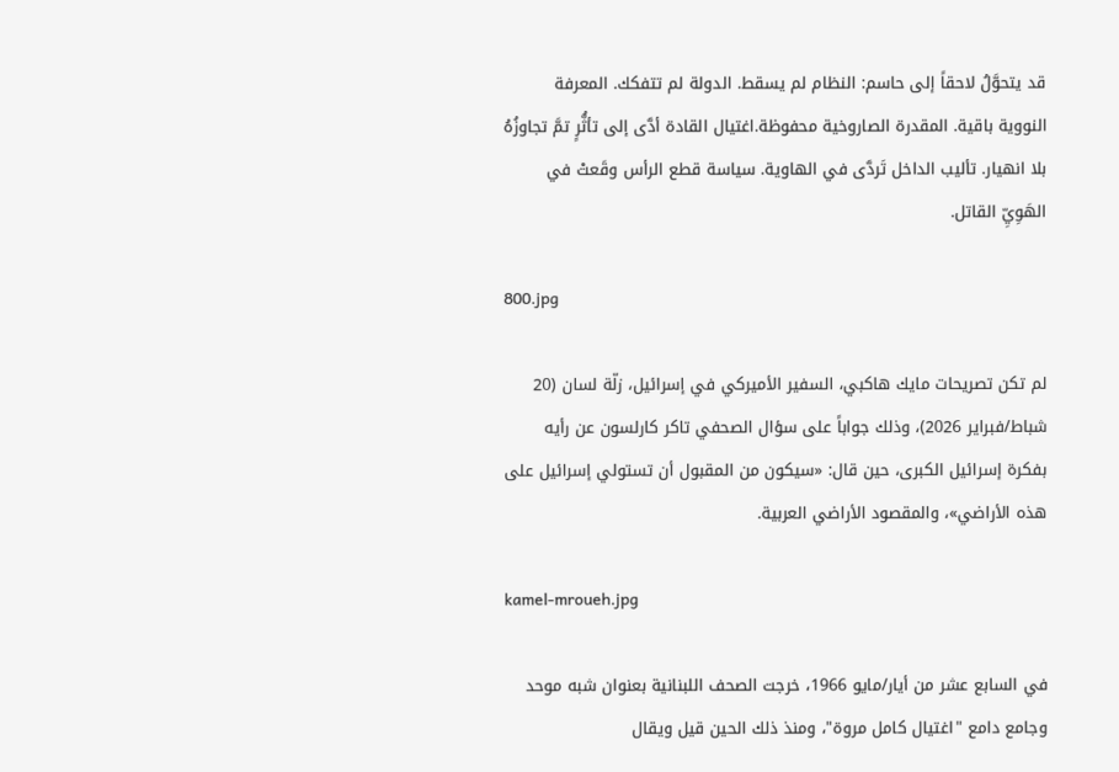قد يتحوَّلُ لاحقاً إلى حاسم: النظام لم يسقط. الدولة لم تتفكك. المعرفة النووية باقية. المقدرة الصاروخية محفوظة.اغتيال القادة أدَّى إلى تأثُّرٍ تمَّ تجاوزُهُ بلا انهيار. تأليب الداخل تَردَّى في الهاوية. سياسة قطع الرأس وقَعتْ في الهَوِيِّ القاتل.

800.jpg

لم تكن تصريحات مايك هاكبي، السفير الأميركي في إسرائيل، زلّة لسان (20 شباط/فبراير 2026)، وذلك جواباً على سؤال الصحفي تاكر كارلسون عن رأيه بفكرة إسرائيل الكبرى، حين قال: «سيكون من المقبول أن تستولي إسرائيل على هذه الأراضي»، والمقصود الأراضي العربية.

kamel-mroueh.jpg

في السابع عشر من أيار/مايو 1966، خرجت الصحف اللبنانية بعنوان شبه موحد وجامع دامع "اغتيال كامل مروة"، ومنذ ذلك الحين قيل ويقال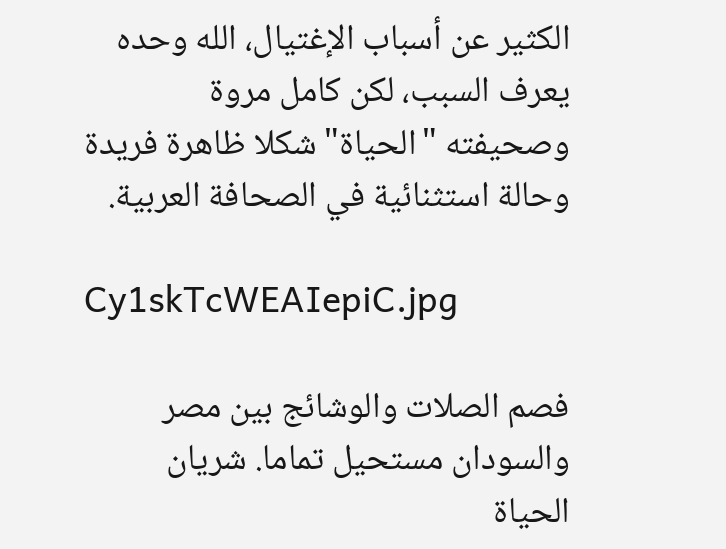الكثير عن أسباب الإغتيال، الله وحده يعرف السبب، لكن كامل مروة وصحيفته "الحياة" شكلا ظاهرة فريدة وحالة استثنائية في الصحافة العربية.

Cy1skTcWEAIepiC.jpg

فصم الصلات والوشائج بين مصر والسودان مستحيل تماما. شريان الحياة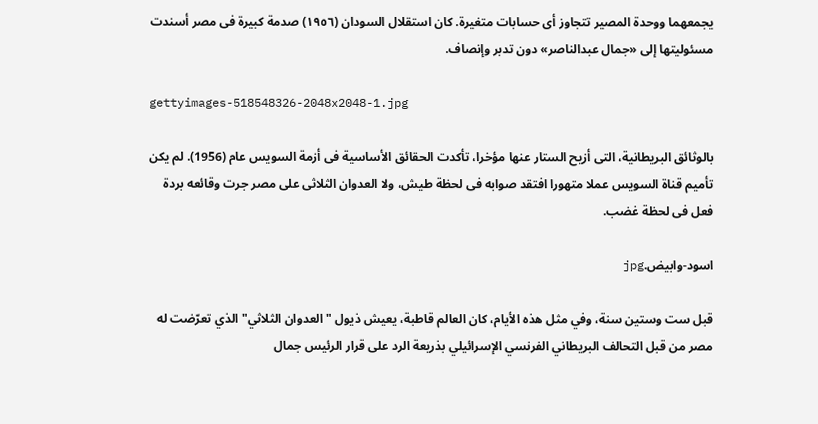يجمعهما ووحدة المصير تتجاوز أى حسابات متغيرة. كان استقلال السودان (١٩٥٦) صدمة كبيرة فى مصر أسندت مسئوليتها إلى «جمال عبدالناصر» دون تدبر وإنصاف.

gettyimages-518548326-2048x2048-1.jpg

بالوثائق البريطانية، التى أزيح الستار عنها مؤخرا، تأكدت الحقائق الأساسية فى أزمة السويس عام (1956). لم يكن تأميم قناة السويس عملا متهورا افتقد صوابه فى لحظة طيش، ولا العدوان الثلاثى على مصر جرت وقائعه بردة فعل فى لحظة غضب.

اسود-وابيض.jpg

قبل ست وستين سنة، وفي مثل هذه الأيام، كان العالم قاطبة، يعيش ذيول "العدوان الثلاثي" الذي تعرّضت له مصر من قبل التحالف البريطاني الفرنسي الإسرائيلي بذريعة الرد على قرار الرئيس جمال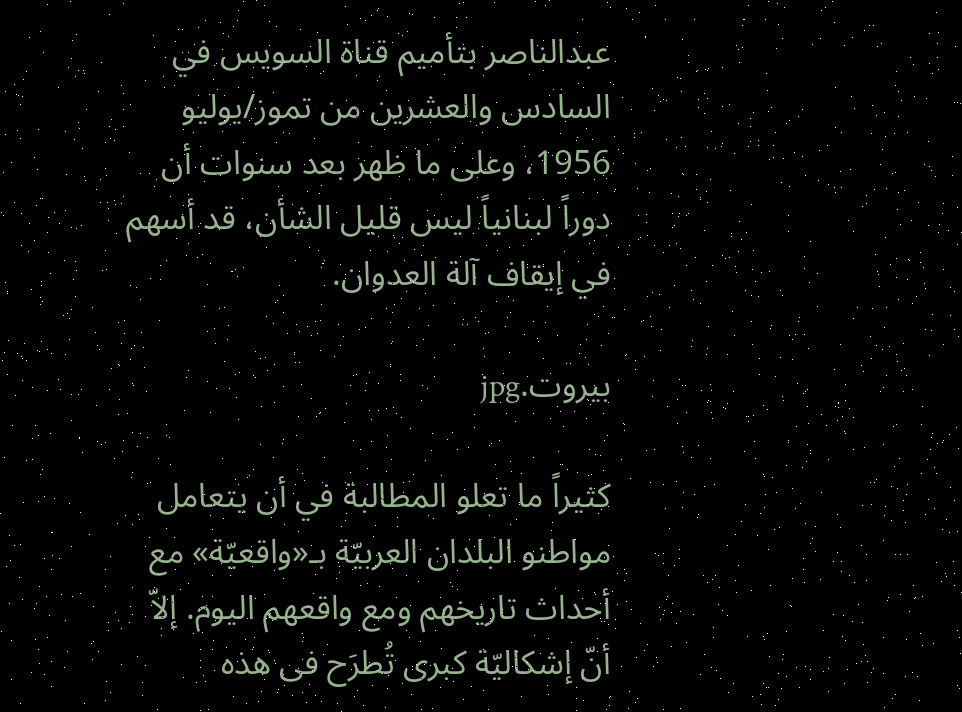عبدالناصر بتأميم قناة السويس في السادس والعشرين من تموز/يوليو 1956، وعلى ما ظهر بعد سنوات أن دوراً لبنانياً ليس قليل الشأن، قد أسهم في إيقاف آلة العدوان.

بيروت.jpg

كثيراً ما تعلو المطالبة في أن يتعامل مواطنو البلدان العربيّة بـ«واقعيّة» مع أحداث تاريخهم ومع واقعهم اليوم. إلاّ أنّ إشكاليّة كبرى تُطرَح فى هذه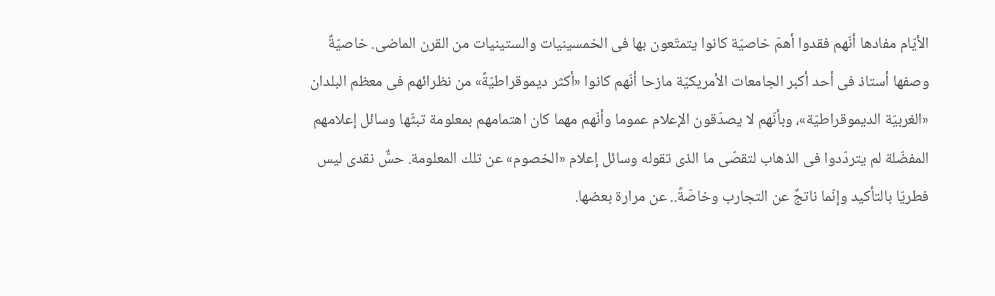الأيّام مفادها أنّهم فقدوا أهمّ خاصيّة كانوا يتمتّعون بها فى الخمسينيات والستينيات من القرن الماضى. خاصيّةٌ وصفها أستاذ فى أحد أكبر الجامعات الأمريكيّة مازحا أنّهم كانوا «أكثر ديموقراطيّةً» من نظرائهم فى معظم البلدان «الغربيّة الديموقراطيّة»، وبأنّهم لا يصدّقون الإعلام عموما وأنّهم مهما كان اهتمامهم بمعلومة تبثّها وسائل إعلامهم المفضّلة لم يتردّدوا فى الذهاب لتقصّى ما الذى تقوله وسائل إعلام «الخصوم» عن تلك المعلومة. حسٌّ نقدى ليس فطريّا بالتأكيد وإنّما ناتجٌ عن التجارب وخاصّةً.. عن مرارة بعضها.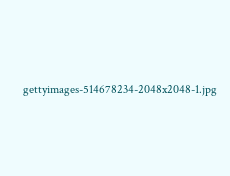gettyimages-514678234-2048x2048-1.jpg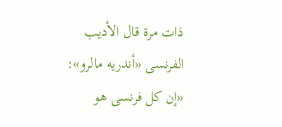ذات مرة قال الأديب الفرنسى «أندريه مالرو»: «إن كل فرنسى هو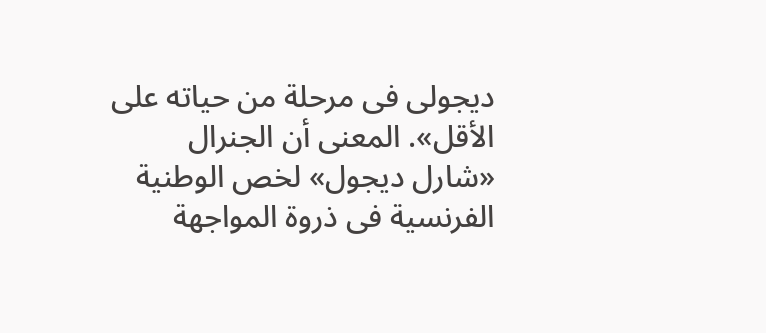ديجولى فى مرحلة من حياته على الأقل». المعنى أن الجنرال «شارل ديجول» لخص الوطنية الفرنسية فى ذروة المواجهة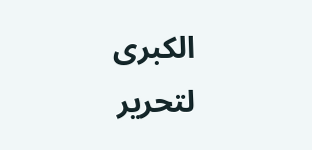الكبرى لتحرير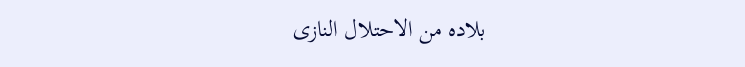بلاده من الاحتلال النازى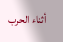أثناء الحرب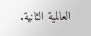العالمية الثانية.